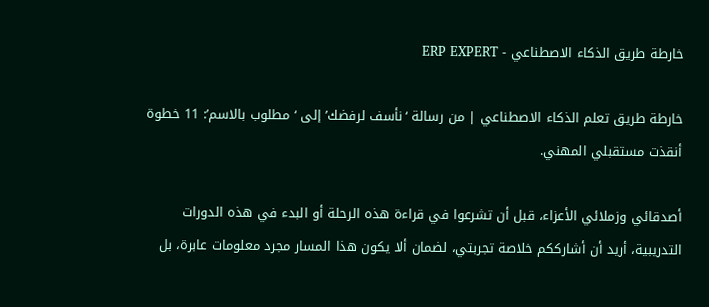خارطة طريق الذكاء الاصطناعي - ERP EXPERT

خارطة طريق تعلم الذكاء الاصطناعي | من رسالة ‘نأسف لرفضك’ إلى ‘مطلوب بالاسم’: 11 خطوة أنقذت مستقبلي المهني.

أصدقائي وزملائي الأعزاء، قبل أن تشرعوا في قراءة هذه الرحلة أو البدء في هذه الدورات التدريبية، أريد أن أشارككم خلاصة تجربتي، لضمان ألا يكون هذا المسار مجرد معلومات عابرة، بل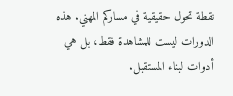نقطة تحول حقيقية في مساركم المهني. هذه الدورات ليست للمشاهدة فقط، بل هي أدوات لبناء المستقبل.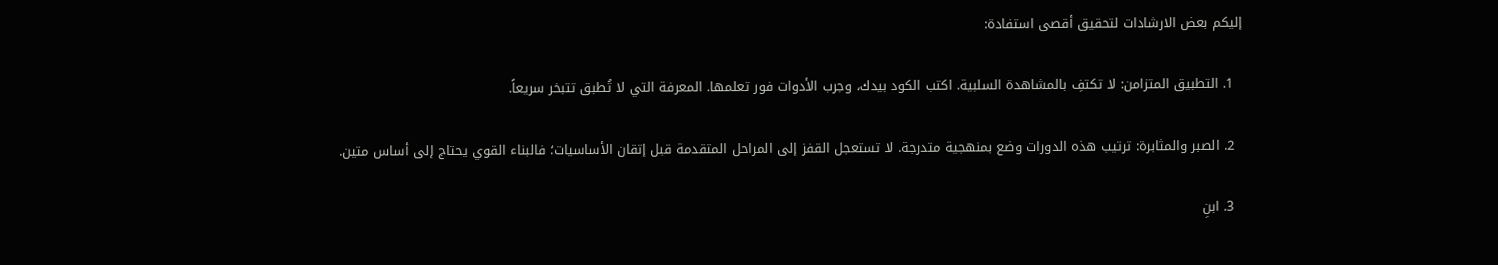إليكم بعض الارشادات لتحقيق أقصى استفادة:

  1. التطبيق المتزامن: لا تكتفِ بالمشاهدة السلبية. اكتب الكود بيدك، وجرب الأدوات فور تعلمها. المعرفة التي لا تُطبق تتبخر سريعاً.

  2. الصبر والمثابرة: ترتيب هذه الدورات وضع بمنهجية متدرجة. لا تستعجل القفز إلى المراحل المتقدمة قبل إتقان الأساسيات؛ فالبناء القوي يحتاج إلى أساس متين.

  3. ابنِ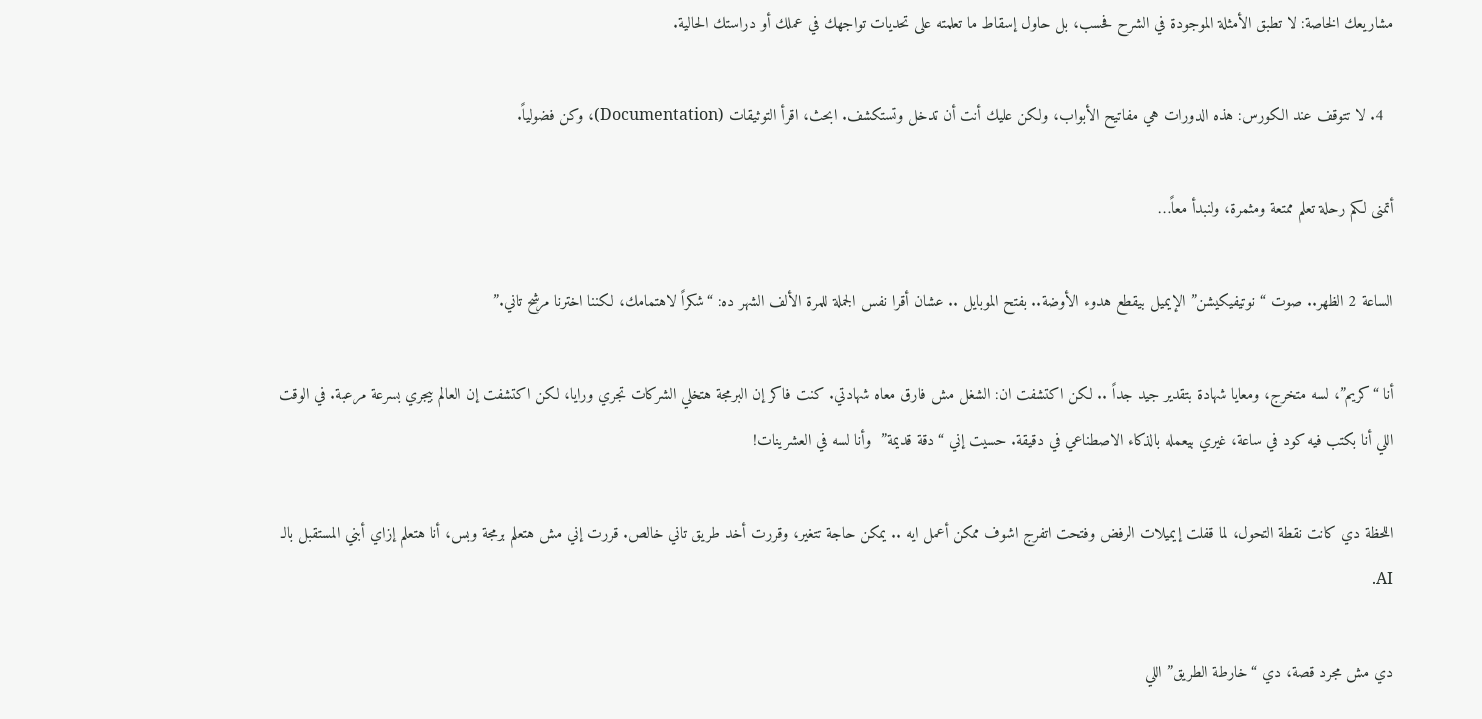مشاريعك الخاصة: لا تطبق الأمثلة الموجودة في الشرح فحسب، بل حاول إسقاط ما تعلمته على تحديات تواجهك في عملك أو دراستك الحالية.

  4. لا تتوقف عند الكورس: هذه الدورات هي مفاتيح الأبواب، ولكن عليك أنت أن تدخل وتستكشف. ابحث، اقرأ التوثيقات (Documentation)، وكن فضولياً.

أتمنى لكم رحلة تعلم ممتعة ومثمرة، ولنبدأ معاً…

الساعة 2 الظهر.. صوت “نوتيفيكيشن” الإيميل بيقطع هدوء الأوضة.. بفتح الموبايل .. عشان أقرا نفس الجملة للمرة الألف الشهر ده: “شكراً لاهتمامك، لكننا اخترنا مرشح تاني.”

أنا “كريم”، لسه متخرج، ومعايا شهادة بتقدير جيد جداً .. لكن اكتشفت ان: الشغل مش فارق معاه شهادتي. كنت فاكر إن البرمجة هتخلي الشركات تجري ورايا، لكن اكتشفت إن العالم بيجري بسرعة مرعبة. في الوقت اللي أنا بكتب فيه كود في ساعة، غيري بيعمله بالذكاء الاصطناعي في دقيقة. حسيت إني “دقة قديمة”  وأنا لسه في العشرينات!

اللحظة دي كانت نقطة التحول، لما قفلت إيميلات الرفض وفتحت اتفرج اشوف ممكن أعمل ايه .. يمكن حاجة تتغير، وقررت أخد طريق تاني خالص. قررت إني مش هتعلم برمجة وبس، أنا هتعلم إزاي أبني المستقبل بالـ AI.

دي مش مجرد قصة، دي “خارطة الطريق” اللي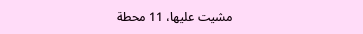مشيت عليها، 11 محطة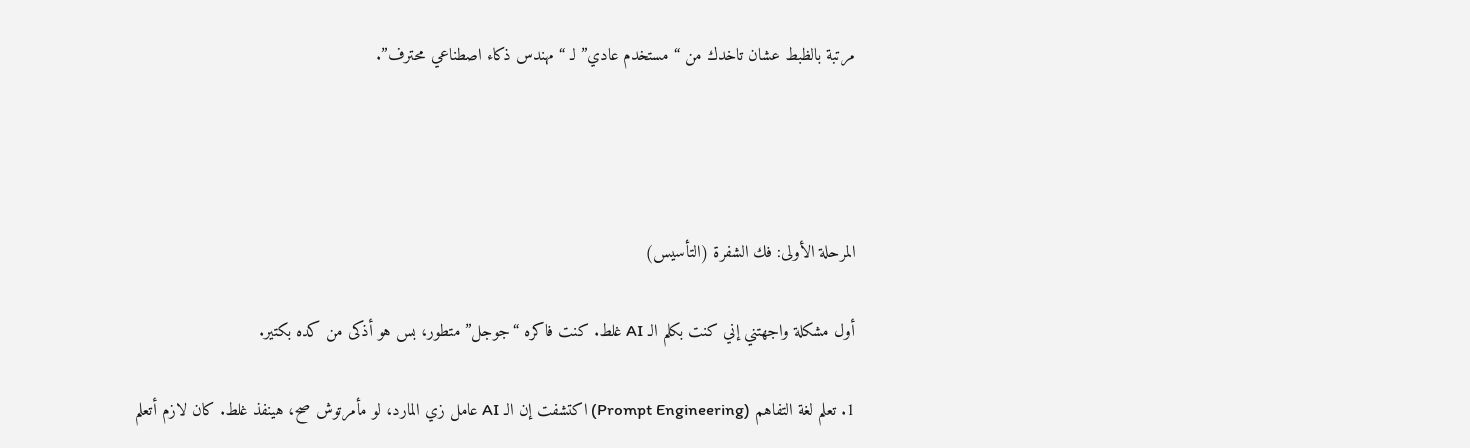مرتبة بالظبط عشان تاخدك من “مستخدم عادي” لـ “مهندس ذكاء اصطناعي محترف”.




المرحلة الأولى: فك الشفرة (التأسيس)

أول مشكلة واجهتني إني كنت بكلم الـ AI غلط. كنت فاكره “جوجل” متطور، بس هو أذكى من كده بكتير.

1. تعلم لغة التفاهم (Prompt Engineering) اكتشفت إن الـ AI عامل زي المارد، لو مأمرتوش صح، هينفذ غلط. كان لازم أتعلم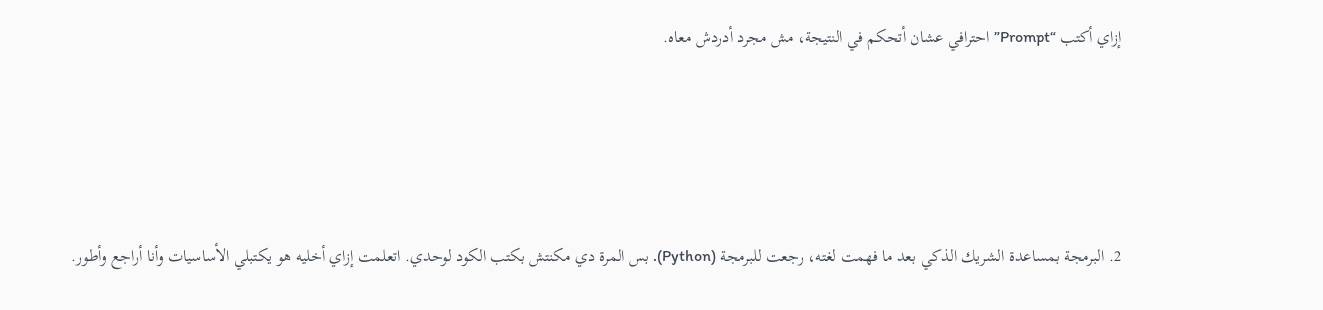إزاي أكتب “Prompt” احترافي عشان أتحكم في النتيجة، مش مجرد أدردش معاه.




2. البرمجة بمساعدة الشريك الذكي بعد ما فهمت لغته، رجعت للبرمجة (Python). بس المرة دي مكنتش بكتب الكود لوحدي. اتعلمت إزاي أخليه هو يكتبلي الأساسيات وأنا أراجع وأطور.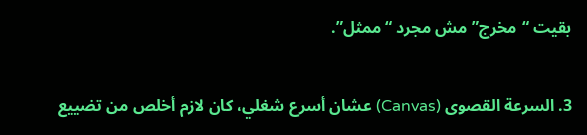بقيت “مخرج” مش مجرد “ممثل”.

3. السرعة القصوى (Canvas) عشان أسرع شغلي، كان لازم أخلص من تضييع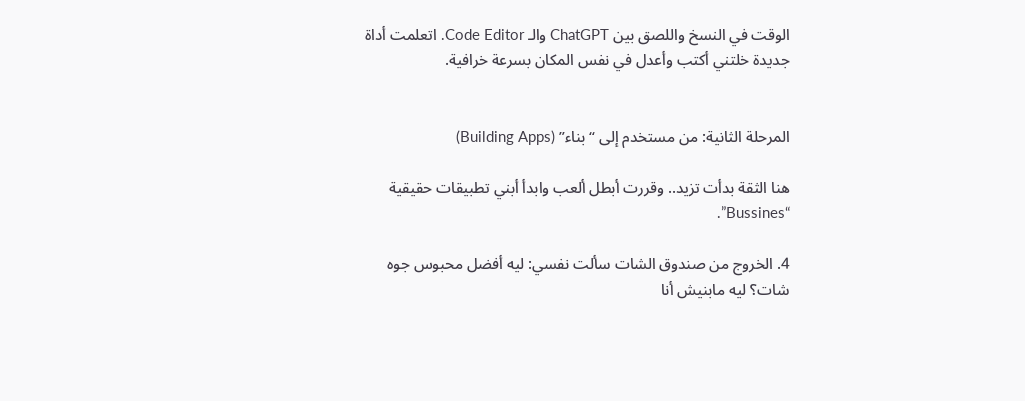الوقت في النسخ واللصق بين ChatGPT والـ Code Editor. اتعلمت أداة جديدة خلتني أكتب وأعدل في نفس المكان بسرعة خرافية.


المرحلة الثانية: من مستخدم إلى “بناء” (Building Apps)

هنا الثقة بدأت تزيد.. وقررت أبطل ألعب وابدأ أبني تطبيقات حقيقية “Bussines”.

4. الخروج من صندوق الشات سألت نفسي: ليه أفضل محبوس جوه شات؟ ليه مابنيش أنا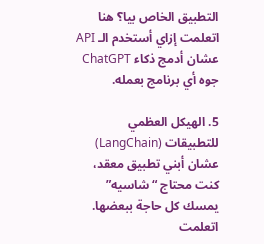التطبيق الخاص بيا؟ هنا اتعلمت إزاي أستخدم الـ API عشان أدمج ذكاء ChatGPT جوه أي برنامج بعمله.

5. الهيكل العظمي للتطبيقات (LangChain) عشان أبني تطبيق معقد، كنت محتاج “شاسيه” يمسك كل حاجة ببعضها. اتعلمت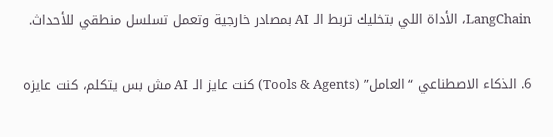LangChain، الأداة اللي بتخليك تربط الـ AI بمصادر خارجية وتعمل تسلسل منطقي للأحداث.

6. الذكاء الاصطناعي “العامل” (Tools & Agents) كنت عايز الـ AI مش بس يتكلم، كنت عايزه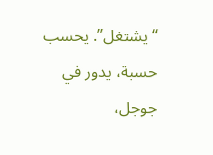“يشتغل”. يحسب حسبة، يدور في جوجل،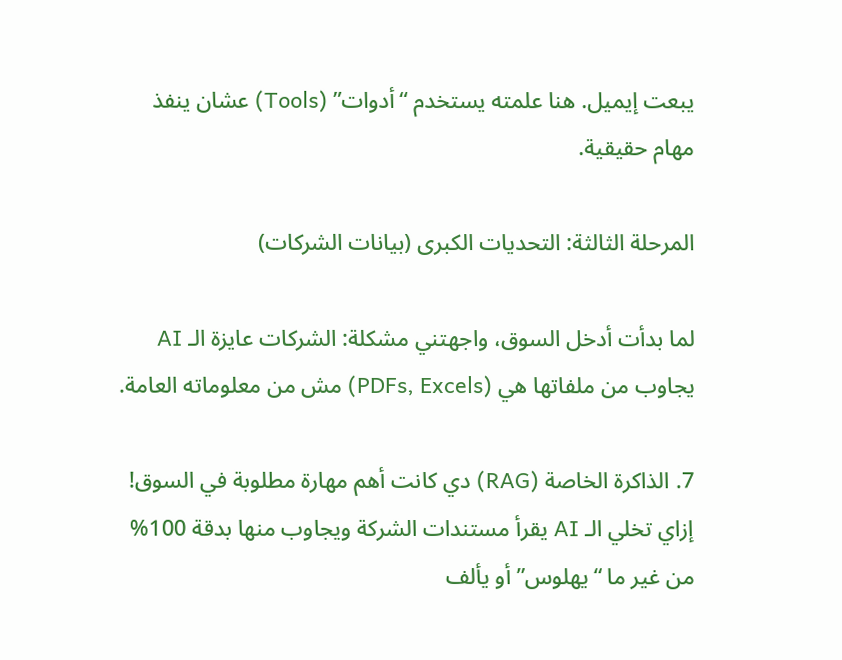يبعت إيميل. هنا علمته يستخدم “أدوات” (Tools) عشان ينفذ مهام حقيقية.

المرحلة الثالثة: التحديات الكبرى (بيانات الشركات)

لما بدأت أدخل السوق، واجهتني مشكلة: الشركات عايزة الـ AI يجاوب من ملفاتها هي (PDFs, Excels) مش من معلوماته العامة.

7. الذاكرة الخاصة (RAG) دي كانت أهم مهارة مطلوبة في السوق! إزاي تخلي الـ AI يقرأ مستندات الشركة ويجاوب منها بدقة 100% من غير ما “يهلوس” أو يألف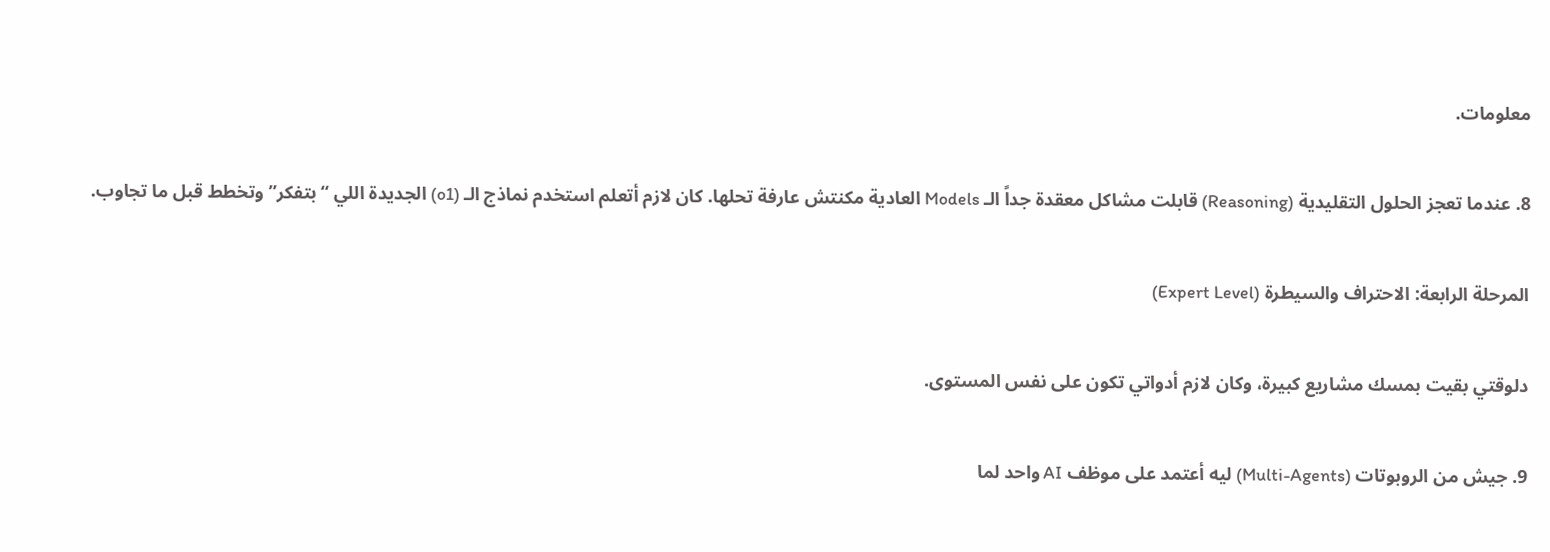معلومات.

8. عندما تعجز الحلول التقليدية (Reasoning) قابلت مشاكل معقدة جداً الـ Models العادية مكنتش عارفة تحلها. كان لازم أتعلم استخدم نماذج الـ (o1) الجديدة اللي “بتفكر” وتخطط قبل ما تجاوب.

المرحلة الرابعة: الاحتراف والسيطرة (Expert Level)

دلوقتي بقيت بمسك مشاريع كبيرة، وكان لازم أدواتي تكون على نفس المستوى.

9. جيش من الروبوتات (Multi-Agents) ليه أعتمد على موظف AI واحد لما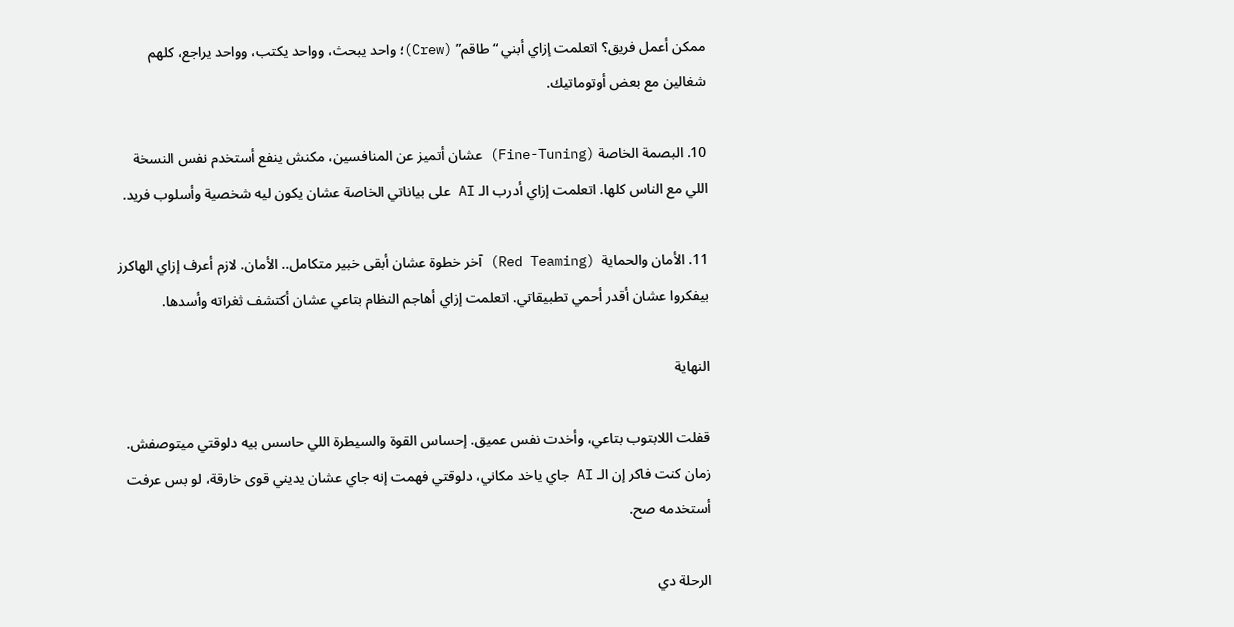ممكن أعمل فريق؟ اتعلمت إزاي أبني “طاقم” (Crew)؛ واحد يبحث، وواحد يكتب، وواحد يراجع، كلهم شغالين مع بعض أوتوماتيك.

10. البصمة الخاصة (Fine-Tuning) عشان أتميز عن المنافسين، مكنش ينفع أستخدم نفس النسخة اللي مع الناس كلها. اتعلمت إزاي أدرب الـ AI على بياناتي الخاصة عشان يكون ليه شخصية وأسلوب فريد.

11. الأمان والحماية  (Red Teaming) آخر خطوة عشان أبقى خبير متكامل.. الأمان. لازم أعرف إزاي الهاكرز بيفكروا عشان أقدر أحمي تطبيقاتي. اتعلمت إزاي أهاجم النظام بتاعي عشان أكتشف ثغراته وأسدها.

النهاية

قفلت اللابتوب بتاعي، وأخدت نفس عميق. إحساس القوة والسيطرة اللي حاسس بيه دلوقتي ميتوصفش. زمان كنت فاكر إن الـ AI جاي ياخد مكاني، دلوقتي فهمت إنه جاي عشان يديني قوى خارقة، لو بس عرفت أستخدمه صح.

الرحلة دي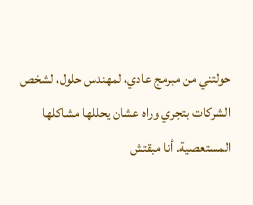حولتني من مبرمج عادي، لمهندس حلول، لشخص الشركات بتجري وراه عشان يحللها مشاكلها المستعصية. أنا مبقتش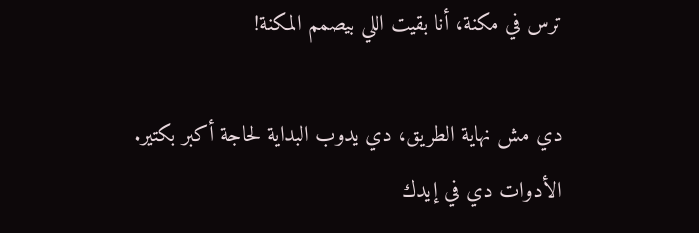ترس في مكنة، أنا بقيت اللي بيصمم المكنة!

دي مش نهاية الطريق، دي يدوب البداية لحاجة أكبر بكتير. الأدوات دي في إيدك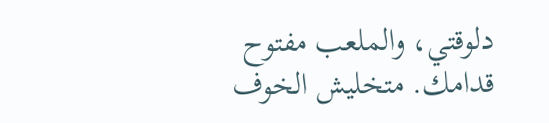دلوقتي، والملعب مفتوح قدامك. متخليش الخوف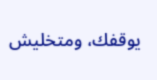يوقفك، ومتخليش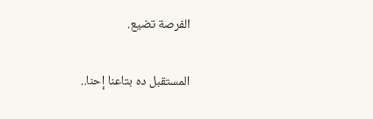الفرصة تضيع.

المستقبل ده بتاعنا إحنا..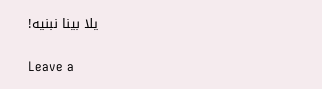يلا بينا نبنيه!

Leave a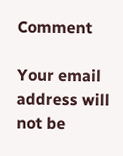Comment

Your email address will not be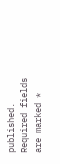published. Required fields are marked *